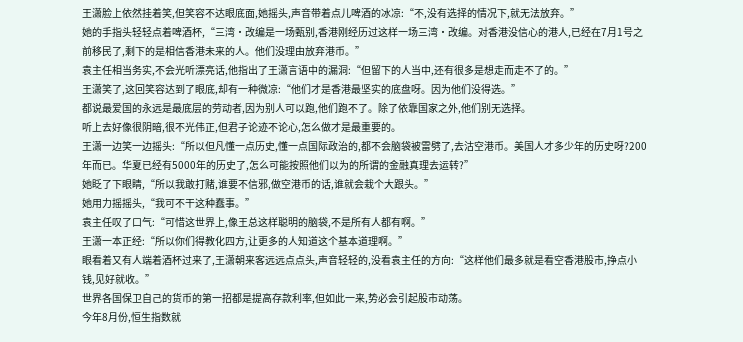王潇脸上依然挂着笑,但笑容不达眼底面,她摇头,声音带着点儿啤酒的冰凉:“不,没有选择的情况下,就无法放弃。”
她的手指头轻轻点着啤酒杯,“三湾·改编是一场甄别,香港刚经历过这样一场三湾·改编。对香港没信心的港人,已经在7月1号之前移民了,剩下的是相信香港未来的人。他们没理由放弃港币。”
袁主任相当务实,不会光听漂亮话,他指出了王潇言语中的漏洞:“但留下的人当中,还有很多是想走而走不了的。”
王潇笑了,这回笑容达到了眼底,却有一种微凉:“他们才是香港最坚实的底盘呀。因为他们没得选。”
都说最爱国的永远是最底层的劳动者,因为别人可以跑,他们跑不了。除了依靠国家之外,他们别无选择。
听上去好像很阴暗,很不光伟正,但君子论迹不论心,怎么做才是最重要的。
王潇一边笑一边摇头:“所以但凡懂一点历史,懂一点国际政治的,都不会脑袋被雷劈了,去沽空港币。美国人才多少年的历史呀?200年而已。华夏已经有5000年的历史了,怎么可能按照他们以为的所谓的金融真理去运转?”
她眨了下眼睛,“所以我敢打赌,谁要不信邪,做空港币的话,谁就会栽个大跟头。”
她用力摇摇头,“我可不干这种蠢事。”
袁主任叹了口气:“可惜这世界上,像王总这样聪明的脑袋,不是所有人都有啊。”
王潇一本正经:“所以你们得教化四方,让更多的人知道这个基本道理啊。”
眼看着又有人端着酒杯过来了,王潇朝来客远远点点头,声音轻轻的,没看袁主任的方向:“这样他们最多就是看空香港股市,挣点小钱,见好就收。”
世界各国保卫自己的货币的第一招都是提高存款利率,但如此一来,势必会引起股市动荡。
今年8月份,恒生指数就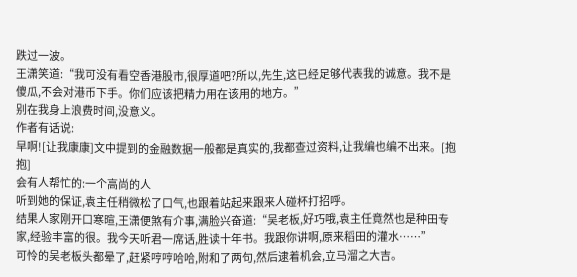跌过一波。
王潇笑道:“我可没有看空香港股市,很厚道吧?所以,先生,这已经足够代表我的诚意。我不是傻瓜,不会对港币下手。你们应该把精力用在该用的地方。”
别在我身上浪费时间,没意义。
作者有话说:
早啊![让我康康]文中提到的金融数据一般都是真实的,我都查过资料,让我编也编不出来。[抱抱]
会有人帮忙的:一个高尚的人
听到她的保证,袁主任稍微松了口气,也跟着站起来跟来人碰杯打招呼。
结果人家刚开口寒暄,王潇便煞有介事,满脸兴奋道:“吴老板,好巧哦,袁主任竟然也是种田专家,经验丰富的很。我今天听君一席话,胜读十年书。我跟你讲啊,原来稻田的灌水……”
可怜的吴老板头都晕了,赶紧哼哼哈哈,附和了两句,然后逮着机会,立马溜之大吉。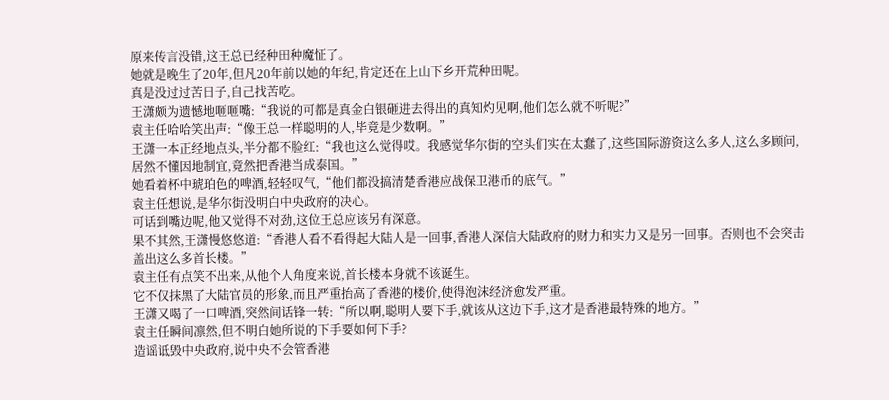原来传言没错,这王总已经种田种魔怔了。
她就是晚生了20年,但凡20年前以她的年纪,肯定还在上山下乡开荒种田呢。
真是没过过苦日子,自己找苦吃。
王潇颇为遗憾地咂咂嘴:“我说的可都是真金白银砸进去得出的真知灼见啊,他们怎么就不听呢?”
袁主任哈哈笑出声:“像王总一样聪明的人,毕竟是少数啊。”
王潇一本正经地点头,半分都不脸红:“我也这么觉得哎。我感觉华尔街的空头们实在太蠢了,这些国际游资这么多人,这么多顾问,居然不懂因地制宜,竟然把香港当成泰国。”
她看着杯中琥珀色的啤酒,轻轻叹气,“他们都没搞清楚香港应战保卫港币的底气。”
袁主任想说,是华尔街没明白中央政府的决心。
可话到嘴边呢,他又觉得不对劲,这位王总应该另有深意。
果不其然,王潇慢悠悠道:“香港人看不看得起大陆人是一回事,香港人深信大陆政府的财力和实力又是另一回事。否则也不会突击盖出这么多首长楼。”
袁主任有点笑不出来,从他个人角度来说,首长楼本身就不该诞生。
它不仅抹黑了大陆官员的形象,而且严重抬高了香港的楼价,使得泡沫经济愈发严重。
王潇又喝了一口啤酒,突然间话锋一转:“所以啊,聪明人要下手,就该从这边下手,这才是香港最特殊的地方。”
袁主任瞬间凛然,但不明白她所说的下手要如何下手?
造谣诋毁中央政府,说中央不会管香港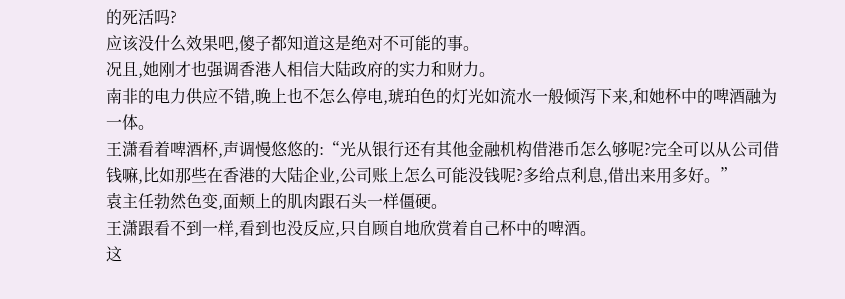的死活吗?
应该没什么效果吧,傻子都知道这是绝对不可能的事。
况且,她刚才也强调香港人相信大陆政府的实力和财力。
南非的电力供应不错,晚上也不怎么停电,琥珀色的灯光如流水一般倾泻下来,和她杯中的啤酒融为一体。
王潇看着啤酒杯,声调慢悠悠的:“光从银行还有其他金融机构借港币怎么够呢?完全可以从公司借钱嘛,比如那些在香港的大陆企业,公司账上怎么可能没钱呢?多给点利息,借出来用多好。”
袁主任勃然色变,面颊上的肌肉跟石头一样僵硬。
王潇跟看不到一样,看到也没反应,只自顾自地欣赏着自己杯中的啤酒。
这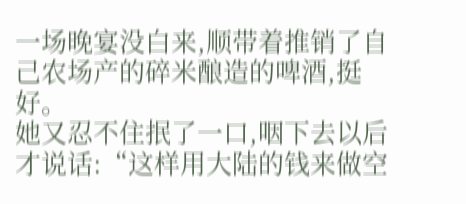一场晚宴没白来,顺带着推销了自己农场产的碎米酿造的啤酒,挺好。
她又忍不住抿了一口,咽下去以后才说话:“这样用大陆的钱来做空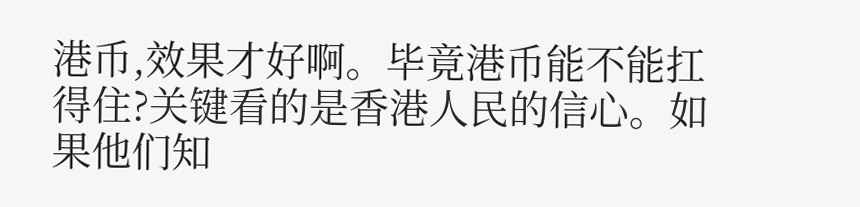港币,效果才好啊。毕竟港币能不能扛得住?关键看的是香港人民的信心。如果他们知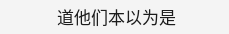道他们本以为是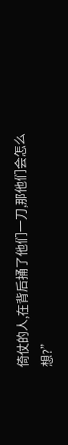倚仗的人,在背后捅了他们一刀,那他们会怎么想?”